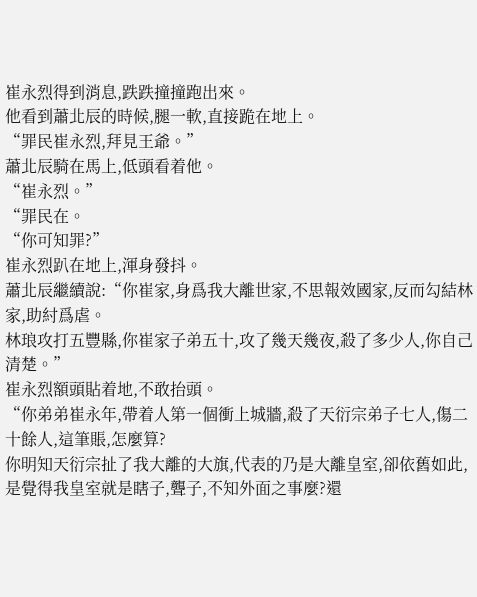崔永烈得到消息,跌跌撞撞跑出來。
他看到蕭北辰的時候,腿一軟,直接跪在地上。
“罪民崔永烈,拜見王爺。”
蕭北辰騎在馬上,低頭看着他。
“崔永烈。”
“罪民在。
“你可知罪?”
崔永烈趴在地上,渾身發抖。
蕭北辰繼續說:“你崔家,身爲我大離世家,不思報效國家,反而勾結林家,助紂爲虐。
林琅攻打五豐縣,你崔家子弟五十,攻了幾天幾夜,殺了多少人,你自己清楚。”
崔永烈額頭貼着地,不敢抬頭。
“你弟弟崔永年,帶着人第一個衝上城牆,殺了天衍宗弟子七人,傷二十餘人,這筆賬,怎麼算?
你明知天衍宗扯了我大離的大旗,代表的乃是大離皇室,卻依舊如此,是覺得我皇室就是瞎子,聾子,不知外面之事麼?還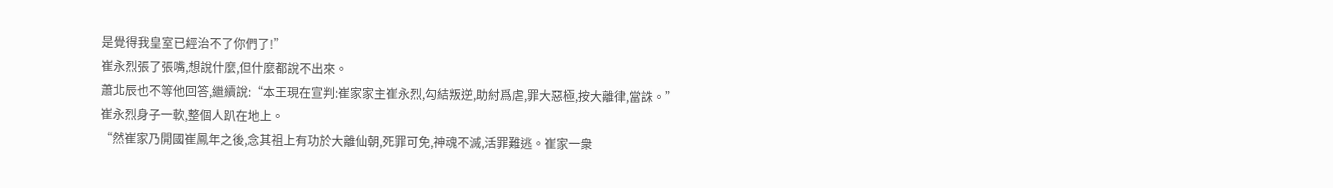是覺得我皇室已經治不了你們了!”
崔永烈張了張嘴,想說什麼,但什麼都說不出來。
蕭北辰也不等他回答,繼續說:“本王現在宣判:崔家家主崔永烈,勾結叛逆,助紂爲虐,罪大惡極,按大離律,當誅。”
崔永烈身子一軟,整個人趴在地上。
“然崔家乃開國崔鳳年之後,念其祖上有功於大離仙朝,死罪可免,神魂不滅,活罪難逃。崔家一衆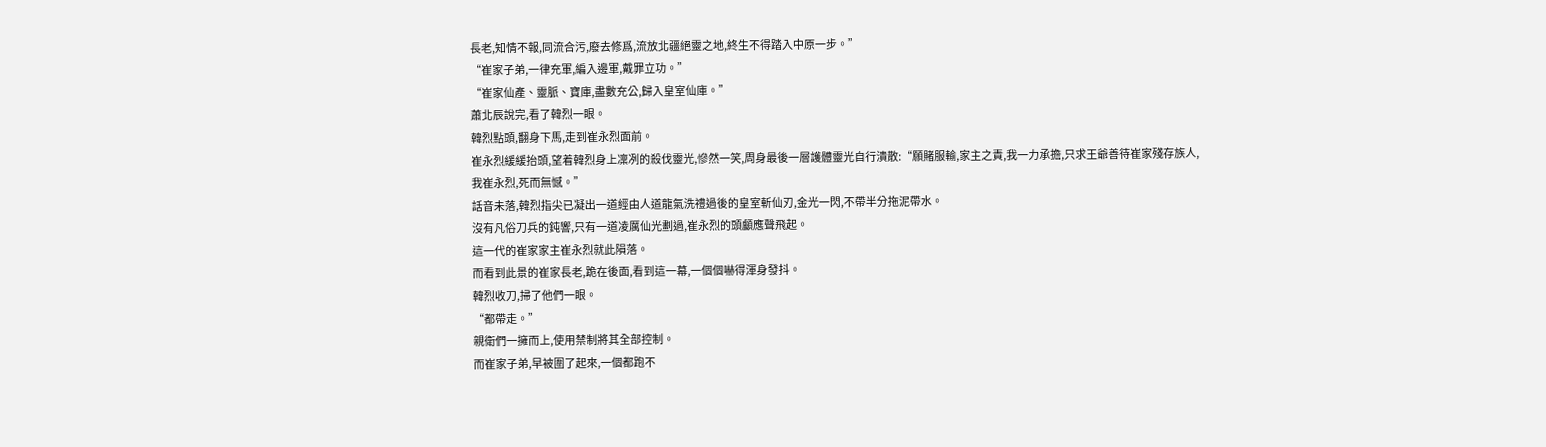長老,知情不報,同流合污,廢去修爲,流放北疆絕靈之地,終生不得踏入中原一步。”
“崔家子弟,一律充軍,編入邊軍,戴罪立功。”
“崔家仙產、靈脈、寶庫,盡數充公,歸入皇室仙庫。”
蕭北辰說完,看了韓烈一眼。
韓烈點頭,翻身下馬,走到崔永烈面前。
崔永烈緩緩抬頭,望着韓烈身上凜冽的殺伐靈光,慘然一笑,周身最後一層護體靈光自行潰散:“願賭服輸,家主之責,我一力承擔,只求王爺善待崔家殘存族人,我崔永烈,死而無憾。”
話音未落,韓烈指尖已凝出一道經由人道龍氣洗禮過後的皇室斬仙刃,金光一閃,不帶半分拖泥帶水。
沒有凡俗刀兵的鈍響,只有一道凌厲仙光劃過,崔永烈的頭顱應聲飛起。
這一代的崔家家主崔永烈就此隕落。
而看到此景的崔家長老,跪在後面,看到這一幕,一個個嚇得渾身發抖。
韓烈收刀,掃了他們一眼。
“都帶走。”
親衛們一擁而上,使用禁制將其全部控制。
而崔家子弟,早被圍了起來,一個都跑不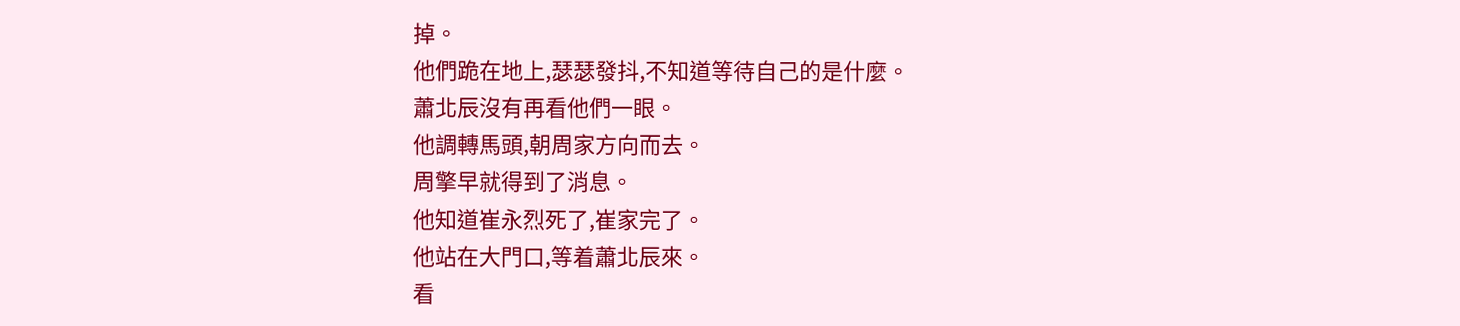掉。
他們跪在地上,瑟瑟發抖,不知道等待自己的是什麼。
蕭北辰沒有再看他們一眼。
他調轉馬頭,朝周家方向而去。
周擎早就得到了消息。
他知道崔永烈死了,崔家完了。
他站在大門口,等着蕭北辰來。
看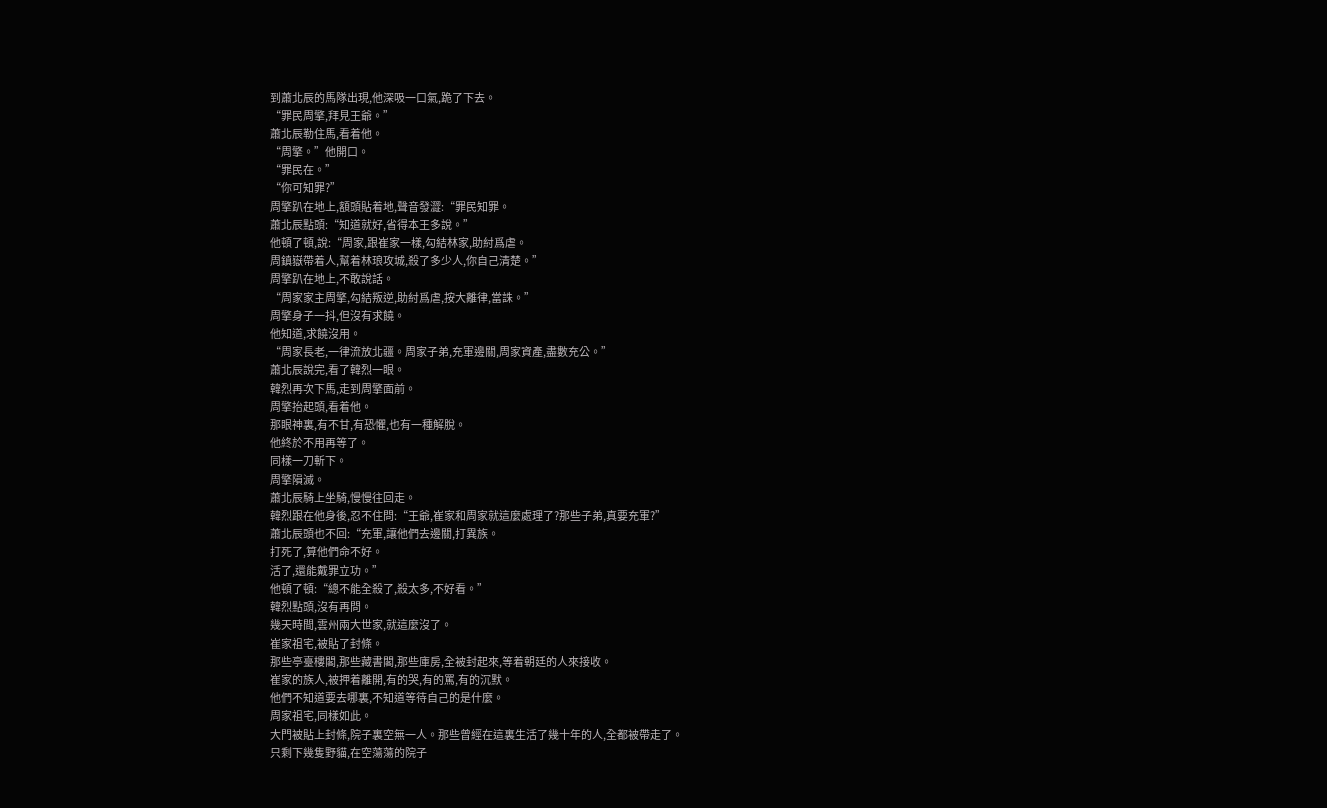到蕭北辰的馬隊出現,他深吸一口氣,跪了下去。
“罪民周擎,拜見王爺。”
蕭北辰勒住馬,看着他。
“周擎。”他開口。
“罪民在。”
“你可知罪?”
周擎趴在地上,額頭貼着地,聲音發澀:“罪民知罪。
蕭北辰點頭:“知道就好,省得本王多說。”
他頓了頓,說:“周家,跟崔家一樣,勾結林家,助紂爲虐。
周鎮嶽帶着人,幫着林琅攻城,殺了多少人,你自己清楚。”
周擎趴在地上,不敢說話。
“周家家主周擎,勾結叛逆,助紂爲虐,按大離律,當誅。”
周擎身子一抖,但沒有求饒。
他知道,求饒沒用。
“周家長老,一律流放北疆。周家子弟,充軍邊關,周家資產,盡數充公。”
蕭北辰說完,看了韓烈一眼。
韓烈再次下馬,走到周擎面前。
周擎抬起頭,看着他。
那眼神裏,有不甘,有恐懼,也有一種解脫。
他終於不用再等了。
同樣一刀斬下。
周擎隕滅。
蕭北辰騎上坐騎,慢慢往回走。
韓烈跟在他身後,忍不住問:“王爺,崔家和周家就這麼處理了?那些子弟,真要充軍?”
蕭北辰頭也不回:“充軍,讓他們去邊關,打異族。
打死了,算他們命不好。
活了,還能戴罪立功。”
他頓了頓:“總不能全殺了,殺太多,不好看。”
韓烈點頭,沒有再問。
幾天時間,雲州兩大世家,就這麼沒了。
崔家祖宅,被貼了封條。
那些亭臺樓閣,那些藏書閣,那些庫房,全被封起來,等着朝廷的人來接收。
崔家的族人,被押着離開,有的哭,有的罵,有的沉默。
他們不知道要去哪裏,不知道等待自己的是什麼。
周家祖宅,同樣如此。
大門被貼上封條,院子裏空無一人。那些曾經在這裏生活了幾十年的人,全都被帶走了。
只剩下幾隻野貓,在空蕩蕩的院子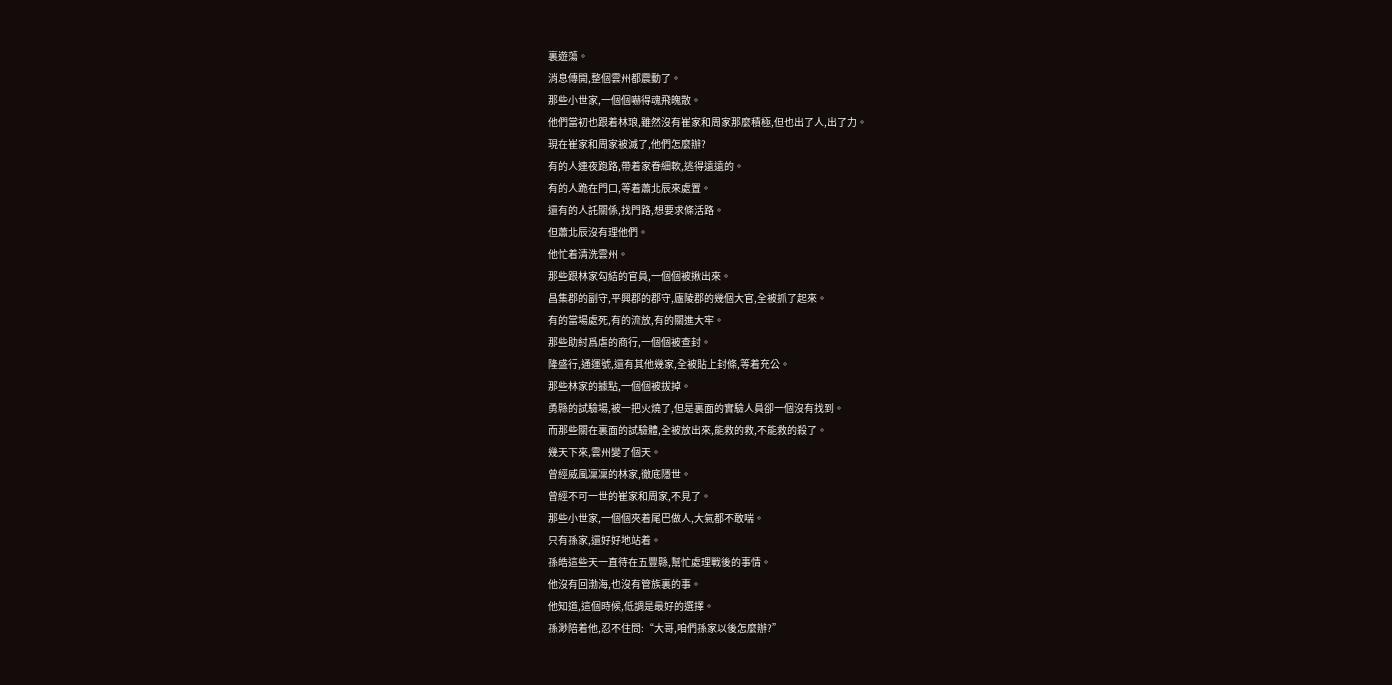裏遊蕩。
消息傳開,整個雲州都震動了。
那些小世家,一個個嚇得魂飛魄散。
他們當初也跟着林琅,雖然沒有崔家和周家那麼積極,但也出了人,出了力。
現在崔家和周家被滅了,他們怎麼辦?
有的人連夜跑路,帶着家眷細軟,逃得遠遠的。
有的人跪在門口,等着蕭北辰來處置。
還有的人託關係,找門路,想要求條活路。
但蕭北辰沒有理他們。
他忙着清洗雲州。
那些跟林家勾結的官員,一個個被揪出來。
昌集郡的副守,平興郡的郡守,廬陵郡的幾個大官,全被抓了起來。
有的當場處死,有的流放,有的關進大牢。
那些助紂爲虐的商行,一個個被查封。
隆盛行,通運號,還有其他幾家,全被貼上封條,等着充公。
那些林家的據點,一個個被拔掉。
勇縣的試驗場,被一把火燒了,但是裏面的實驗人員卻一個沒有找到。
而那些關在裏面的試驗體,全被放出來,能救的救,不能救的殺了。
幾天下來,雲州變了個天。
曾經威風凜凜的林家,徹底隱世。
曾經不可一世的崔家和周家,不見了。
那些小世家,一個個夾着尾巴做人,大氣都不敢喘。
只有孫家,還好好地站着。
孫皓這些天一直待在五豐縣,幫忙處理戰後的事情。
他沒有回渤海,也沒有管族裏的事。
他知道,這個時候,低調是最好的選擇。
孫渺陪着他,忍不住問:“大哥,咱們孫家以後怎麼辦?”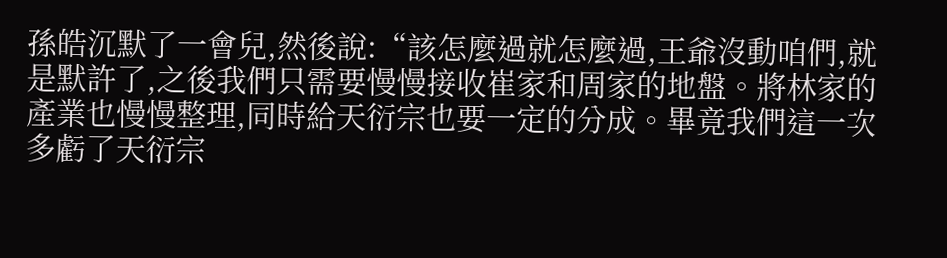孫皓沉默了一會兒,然後說:“該怎麼過就怎麼過,王爺沒動咱們,就是默許了,之後我們只需要慢慢接收崔家和周家的地盤。將林家的產業也慢慢整理,同時給天衍宗也要一定的分成。畢竟我們這一次多虧了天衍宗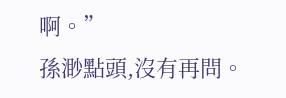啊。”
孫渺點頭,沒有再問。